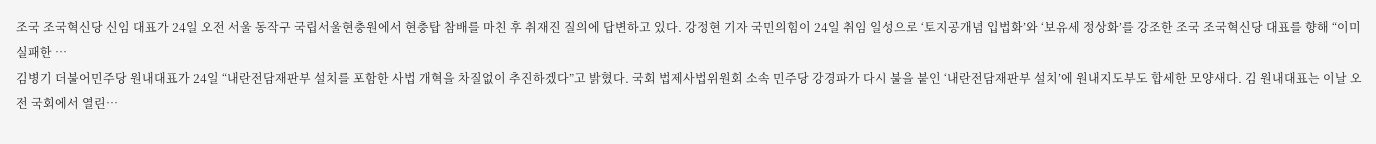조국 조국혁신당 신임 대표가 24일 오전 서울 동작구 국립서울현충원에서 현충탑 참배를 마친 후 취재진 질의에 답변하고 있다. 강정현 기자 국민의힘이 24일 취임 일성으로 ‘토지공개념 입법화’와 ‘보유세 정상화’를 강조한 조국 조국혁신당 대표를 향해 “이미 실패한 …
김병기 더불어민주당 원내대표가 24일 “내란전담재판부 설치를 포함한 사법 개혁을 차질없이 추진하겠다”고 밝혔다. 국회 법제사법위원회 소속 민주당 강경파가 다시 불을 붙인 ‘내란전담재판부 설치’에 원내지도부도 합세한 모양새다. 김 원내대표는 이날 오전 국회에서 열린…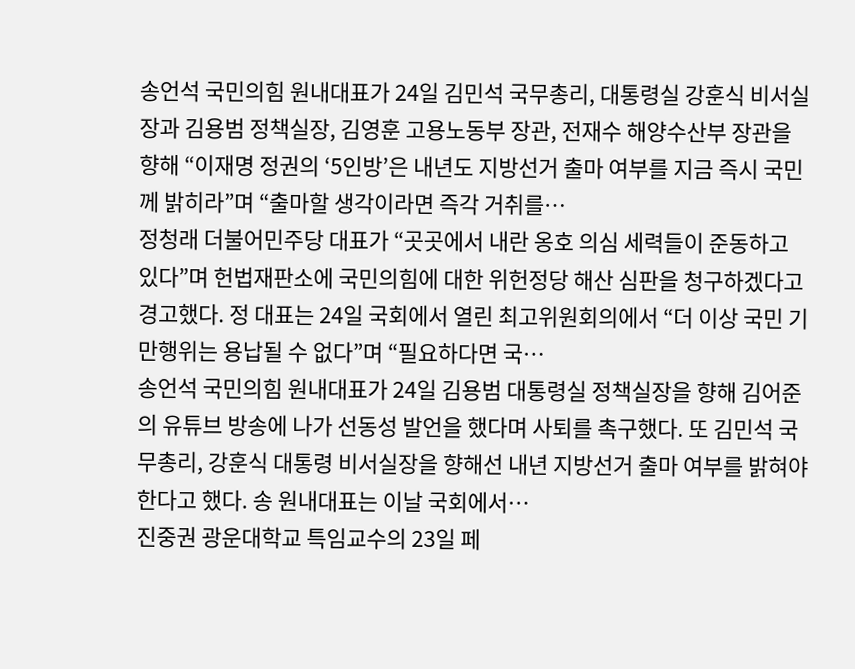송언석 국민의힘 원내대표가 24일 김민석 국무총리, 대통령실 강훈식 비서실장과 김용범 정책실장, 김영훈 고용노동부 장관, 전재수 해양수산부 장관을 향해 “이재명 정권의 ‘5인방’은 내년도 지방선거 출마 여부를 지금 즉시 국민께 밝히라”며 “출마할 생각이라면 즉각 거취를…
정청래 더불어민주당 대표가 “곳곳에서 내란 옹호 의심 세력들이 준동하고 있다”며 헌법재판소에 국민의힘에 대한 위헌정당 해산 심판을 청구하겠다고 경고했다. 정 대표는 24일 국회에서 열린 최고위원회의에서 “더 이상 국민 기만행위는 용납될 수 없다”며 “필요하다면 국…
송언석 국민의힘 원내대표가 24일 김용범 대통령실 정책실장을 향해 김어준의 유튜브 방송에 나가 선동성 발언을 했다며 사퇴를 촉구했다. 또 김민석 국무총리, 강훈식 대통령 비서실장을 향해선 내년 지방선거 출마 여부를 밝혀야 한다고 했다. 송 원내대표는 이날 국회에서…
진중권 광운대학교 특임교수의 23일 페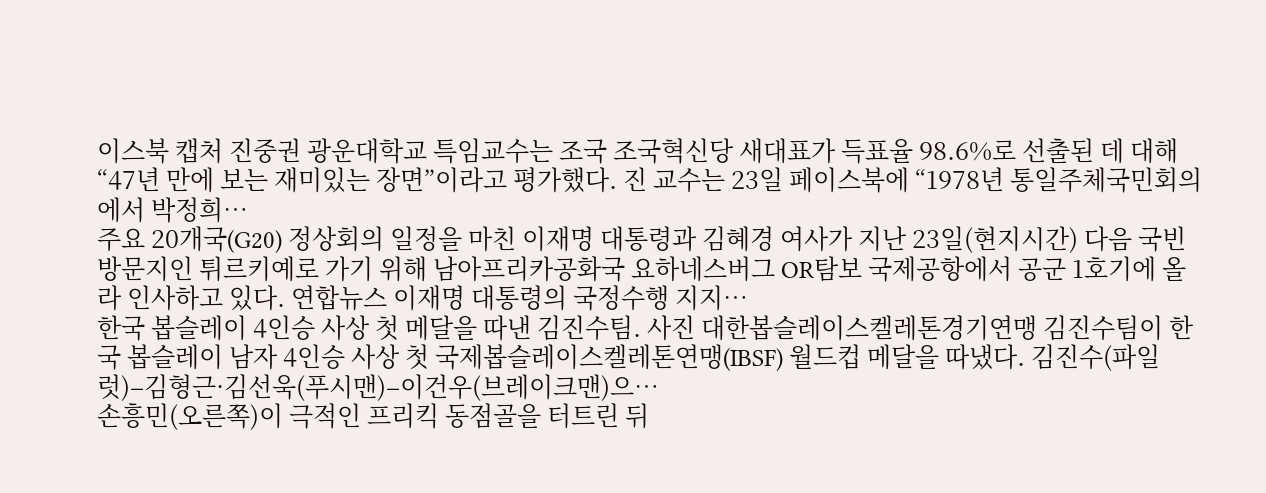이스북 캡처 진중권 광운대학교 특임교수는 조국 조국혁신당 새대표가 득표율 98.6%로 선출된 데 대해 “47년 만에 보는 재미있는 장면”이라고 평가했다. 진 교수는 23일 페이스북에 “1978년 통일주체국민회의에서 박정희…
주요 20개국(G20) 정상회의 일정을 마친 이재명 대통령과 김혜경 여사가 지난 23일(현지시간) 다음 국빈 방문지인 튀르키예로 가기 위해 남아프리카공화국 요하네스버그 OR탐보 국제공항에서 공군 1호기에 올라 인사하고 있다. 연합뉴스 이재명 대통령의 국정수행 지지…
한국 봅슬레이 4인승 사상 첫 메달을 따낸 김진수팀. 사진 대한봅슬레이스켈레톤경기연맹 김진수팀이 한국 봅슬레이 남자 4인승 사상 첫 국제봅슬레이스켈레톤연맹(IBSF) 월드컵 메달을 따냈다. 김진수(파일럿)–김형근·김선욱(푸시맨)–이건우(브레이크맨)으…
손흥민(오른쪽)이 극적인 프리킥 동점골을 터트린 뒤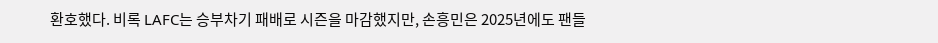환호했다. 비록 LAFC는 승부차기 패배로 시즌을 마감했지만, 손흥민은 2025년에도 팬들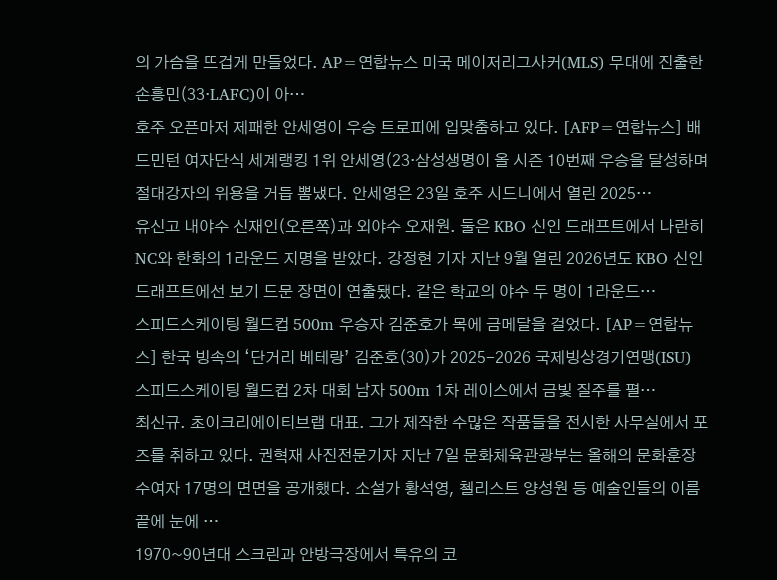의 가슴을 뜨겁게 만들었다. AP=연합뉴스 미국 메이저리그사커(MLS) 무대에 진출한 손흥민(33·LAFC)이 아…
호주 오픈마저 제패한 안세영이 우승 트로피에 입맞춤하고 있다. [AFP=연합뉴스] 배드민턴 여자단식 세계랭킹 1위 안세영(23·삼성생명이 올 시즌 10번째 우승을 달성하며 절대강자의 위용을 거듭 뽐냈다. 안세영은 23일 호주 시드니에서 열린 2025…
유신고 내야수 신재인(오른쪽)과 외야수 오재원. 둘은 KBO 신인 드래프트에서 나란히 NC와 한화의 1라운드 지명을 받았다. 강정현 기자 지난 9월 열린 2026년도 KBO 신인 드래프트에선 보기 드문 장면이 연출됐다. 같은 학교의 야수 두 명이 1라운드…
스피드스케이팅 월드컵 500m 우승자 김준호가 목에 금메달을 걸었다. [AP=연합뉴스] 한국 빙속의 ‘단거리 베테랑’ 김준호(30)가 2025-2026 국제빙상경기연맹(ISU) 스피드스케이팅 월드컵 2차 대회 남자 500m 1차 레이스에서 금빛 질주를 펼…
최신규. 초이크리에이티브랩 대표. 그가 제작한 수많은 작품들을 전시한 사무실에서 포즈를 취하고 있다. 권혁재 사진전문기자 지난 7일 문화체육관광부는 올해의 문화훈장 수여자 17명의 면면을 공개했다. 소설가 황석영, 첼리스트 양성원 등 예술인들의 이름 끝에 눈에 …
1970~90년대 스크린과 안방극장에서 특유의 코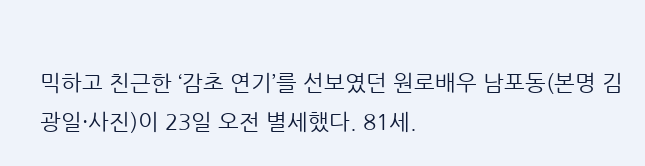믹하고 친근한 ‘감초 연기’를 선보였던 원로배우 남포동(본명 김광일·사진)이 23일 오전 별세했다. 81세.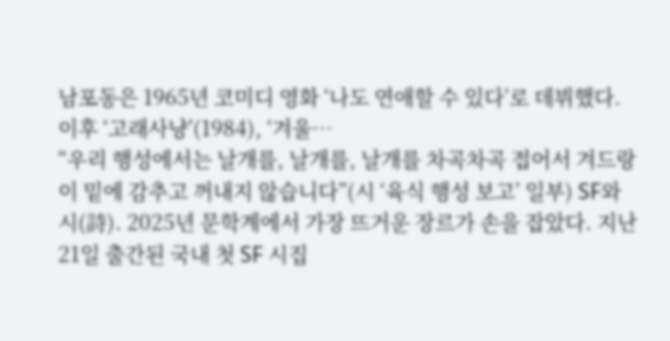남포동은 1965년 코미디 영화 ‘나도 연애할 수 있다’로 데뷔했다. 이후 ‘고래사냥’(1984), ‘겨울…
“우리 행성에서는 날개를, 날개를, 날개를 차곡차곡 접어서 겨드랑이 밑에 감추고 꺼내지 않습니다”(시 ‘육식 행성 보고’ 일부) SF와 시(詩). 2025년 문학계에서 가장 뜨거운 장르가 손을 잡았다. 지난 21일 출간된 국내 첫 SF 시집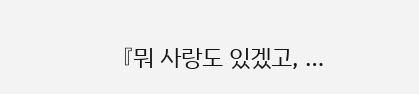『뭐 사랑도 있겠고, …